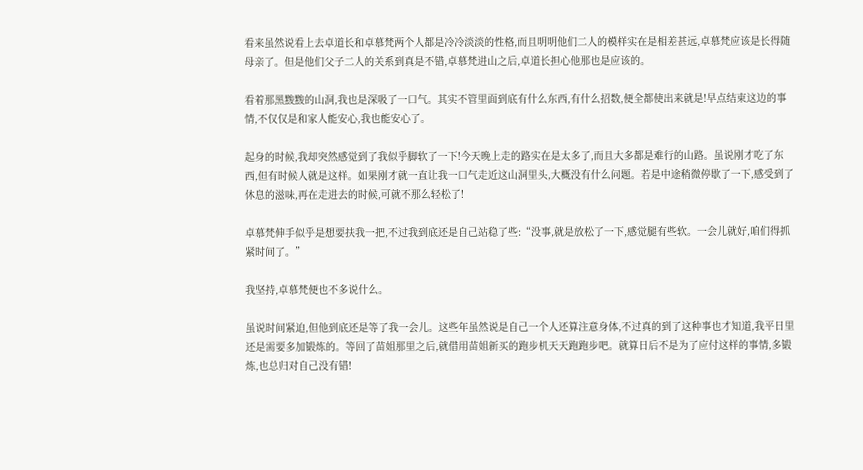看来虽然说看上去卓道长和卓慕梵两个人都是冷冷淡淡的性格,而且明明他们二人的模样实在是相差甚远,卓慕梵应该是长得随母亲了。但是他们父子二人的关系到真是不错,卓慕梵进山之后,卓道长担心他那也是应该的。

看着那黑黢黢的山洞,我也是深吸了一口气。其实不管里面到底有什么东西,有什么招数,便全都使出来就是!早点结束这边的事情,不仅仅是和家人能安心,我也能安心了。

起身的时候,我却突然感觉到了我似乎脚软了一下!今天晚上走的路实在是太多了,而且大多都是难行的山路。虽说刚才吃了东西,但有时候人就是这样。如果刚才就一直让我一口气走近这山洞里头,大概没有什么问题。若是中途稍微停歇了一下,感受到了休息的滋味,再在走进去的时候,可就不那么轻松了!

卓慕梵伸手似乎是想要扶我一把,不过我到底还是自己站稳了些:“没事,就是放松了一下,感觉腿有些软。一会儿就好,咱们得抓紧时间了。”

我坚持,卓慕梵便也不多说什么。

虽说时间紧迫,但他到底还是等了我一会儿。这些年虽然说是自己一个人还算注意身体,不过真的到了这种事也才知道,我平日里还是需要多加锻炼的。等回了苗姐那里之后,就借用苗姐新买的跑步机天天跑跑步吧。就算日后不是为了应付这样的事情,多锻炼,也总归对自己没有错!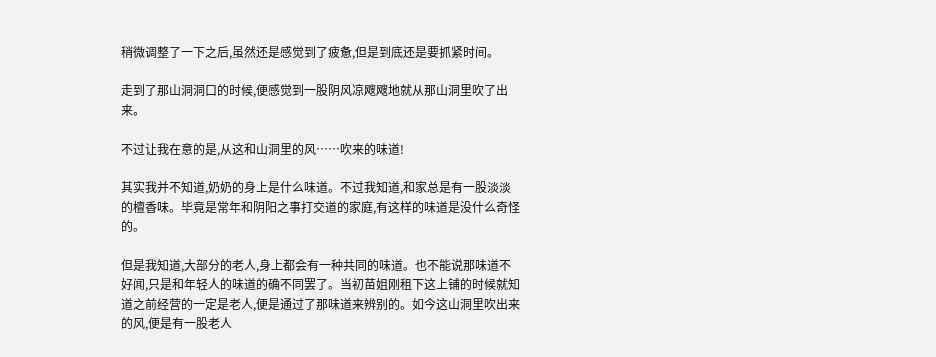稍微调整了一下之后,虽然还是感觉到了疲惫,但是到底还是要抓紧时间。

走到了那山洞洞口的时候,便感觉到一股阴风凉飕飕地就从那山洞里吹了出来。

不过让我在意的是,从这和山洞里的风……吹来的味道!

其实我并不知道,奶奶的身上是什么味道。不过我知道,和家总是有一股淡淡的檀香味。毕竟是常年和阴阳之事打交道的家庭,有这样的味道是没什么奇怪的。

但是我知道,大部分的老人,身上都会有一种共同的味道。也不能说那味道不好闻,只是和年轻人的味道的确不同罢了。当初苗姐刚租下这上铺的时候就知道之前经营的一定是老人,便是通过了那味道来辨别的。如今这山洞里吹出来的风,便是有一股老人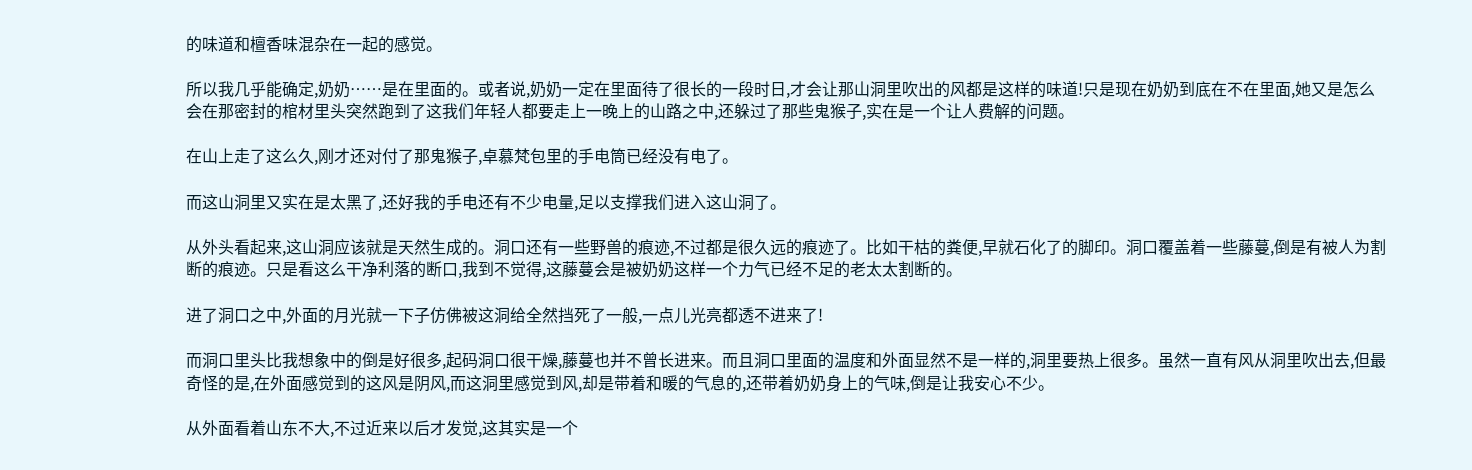的味道和檀香味混杂在一起的感觉。

所以我几乎能确定,奶奶……是在里面的。或者说,奶奶一定在里面待了很长的一段时日,才会让那山洞里吹出的风都是这样的味道!只是现在奶奶到底在不在里面,她又是怎么会在那密封的棺材里头突然跑到了这我们年轻人都要走上一晚上的山路之中,还躲过了那些鬼猴子,实在是一个让人费解的问题。

在山上走了这么久,刚才还对付了那鬼猴子,卓慕梵包里的手电筒已经没有电了。

而这山洞里又实在是太黑了,还好我的手电还有不少电量,足以支撑我们进入这山洞了。

从外头看起来,这山洞应该就是天然生成的。洞口还有一些野兽的痕迹,不过都是很久远的痕迹了。比如干枯的粪便,早就石化了的脚印。洞口覆盖着一些藤蔓,倒是有被人为割断的痕迹。只是看这么干净利落的断口,我到不觉得,这藤蔓会是被奶奶这样一个力气已经不足的老太太割断的。

进了洞口之中,外面的月光就一下子仿佛被这洞给全然挡死了一般,一点儿光亮都透不进来了!

而洞口里头比我想象中的倒是好很多,起码洞口很干燥,藤蔓也并不曾长进来。而且洞口里面的温度和外面显然不是一样的,洞里要热上很多。虽然一直有风从洞里吹出去,但最奇怪的是,在外面感觉到的这风是阴风,而这洞里感觉到风,却是带着和暖的气息的,还带着奶奶身上的气味,倒是让我安心不少。

从外面看着山东不大,不过近来以后才发觉,这其实是一个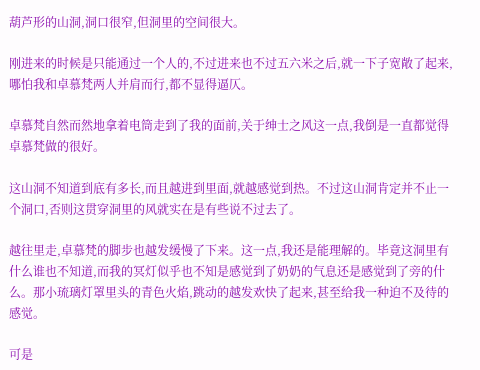葫芦形的山洞,洞口很窄,但洞里的空间很大。

刚进来的时候是只能通过一个人的,不过进来也不过五六米之后,就一下子宽敞了起来,哪怕我和卓慕梵两人并肩而行,都不显得逼仄。

卓慕梵自然而然地拿着电筒走到了我的面前,关于绅士之风这一点,我倒是一直都觉得卓慕梵做的很好。

这山洞不知道到底有多长,而且越进到里面,就越感觉到热。不过这山洞肯定并不止一个洞口,否则这贯穿洞里的风就实在是有些说不过去了。

越往里走,卓慕梵的脚步也越发缓慢了下来。这一点,我还是能理解的。毕竟这洞里有什么谁也不知道,而我的冥灯似乎也不知是感觉到了奶奶的气息还是感觉到了旁的什么。那小琉璃灯罩里头的青色火焰,跳动的越发欢快了起来,甚至给我一种迫不及待的感觉。

可是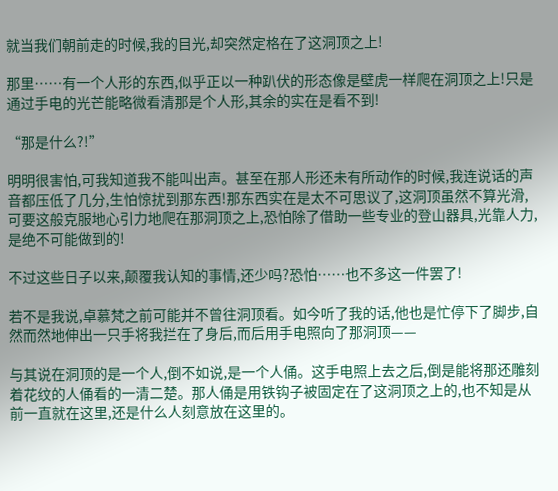就当我们朝前走的时候,我的目光,却突然定格在了这洞顶之上!

那里……有一个人形的东西,似乎正以一种趴伏的形态像是壁虎一样爬在洞顶之上!只是通过手电的光芒能略微看清那是个人形,其余的实在是看不到!

“那是什么?!”

明明很害怕,可我知道我不能叫出声。甚至在那人形还未有所动作的时候,我连说话的声音都压低了几分,生怕惊扰到那东西!那东西实在是太不可思议了,这洞顶虽然不算光滑,可要这般克服地心引力地爬在那洞顶之上,恐怕除了借助一些专业的登山器具,光靠人力,是绝不可能做到的!

不过这些日子以来,颠覆我认知的事情,还少吗?恐怕……也不多这一件罢了!

若不是我说,卓慕梵之前可能并不曾往洞顶看。如今听了我的话,他也是忙停下了脚步,自然而然地伸出一只手将我拦在了身后,而后用手电照向了那洞顶——

与其说在洞顶的是一个人,倒不如说,是一个人俑。这手电照上去之后,倒是能将那还雕刻着花纹的人俑看的一清二楚。那人俑是用铁钩子被固定在了这洞顶之上的,也不知是从前一直就在这里,还是什么人刻意放在这里的。